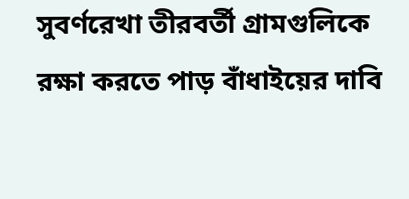সুবর্ণরেখা তীরবর্তী গ্রামগুলিকে রক্ষা করতে পাড় বাঁধাইয়ের দাবি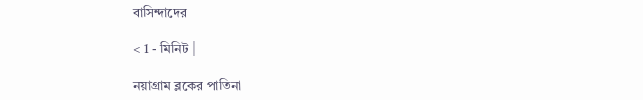বাসিন্দাদের

< 1 - মিনিট |

নয়াগ্রাম ব্লকের পাতিনা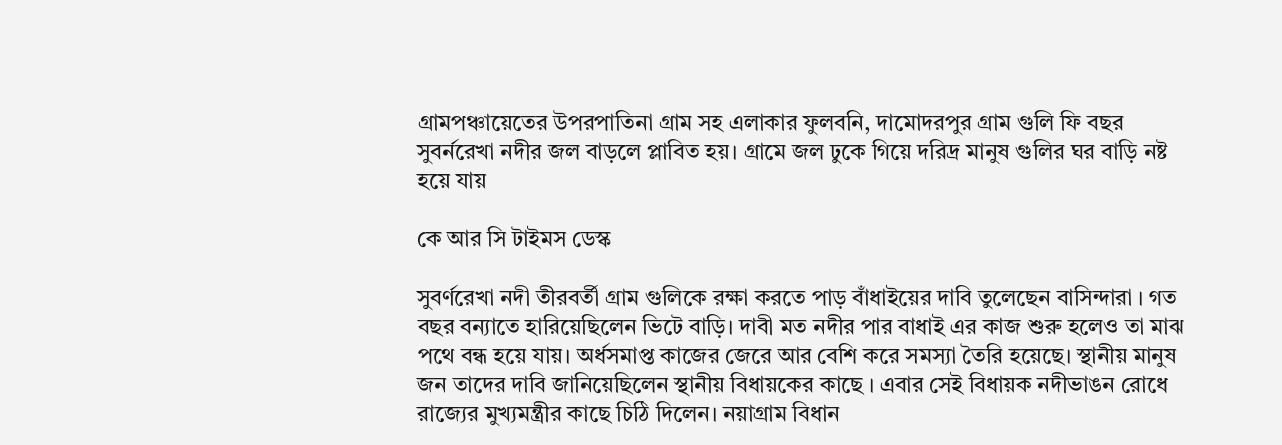গ্রামপঞ্চায়েতের উপরপাতিনা গ্রাম সহ এলাকার ফুলবনি, দামোদরপুর গ্রাম গুলি ফি বছর সুবর্নরেখা নদীর জল বাড়লে প্লাবিত হয়। গ্রামে জল ঢুকে গিয়ে দরিদ্র মানুষ গুলির ঘর বাড়ি নষ্ট হয়ে যায়

কে আর সি টাইমস ডেস্ক

সুবর্ণরেখা নদী তীরবর্তী গ্রাম গুলিকে রক্ষা করতে পাড় বাঁধাইয়ের দাবি তুলেছেন বাসিন্দারা । গত বছর বন্যাতে হারিয়েছিলেন ভিটে বাড়ি। দাবী মত নদীর পার বাধাই এর কাজ শুরু হলেও তা মাঝ পথে বন্ধ হয়ে যায়। অর্ধসমাপ্ত কাজের জেরে আর বেশি করে সমস্যা তৈরি হয়েছে। স্থানীয় মানুষ জন তাদের দাবি জানিয়েছিলেন স্থানীয় বিধায়কের কাছে । এবার সেই বিধায়ক নদীভাঙন রোধে রাজ্যের মুখ্যমন্ত্রীর কাছে চিঠি দিলেন। নয়াগ্রাম বিধান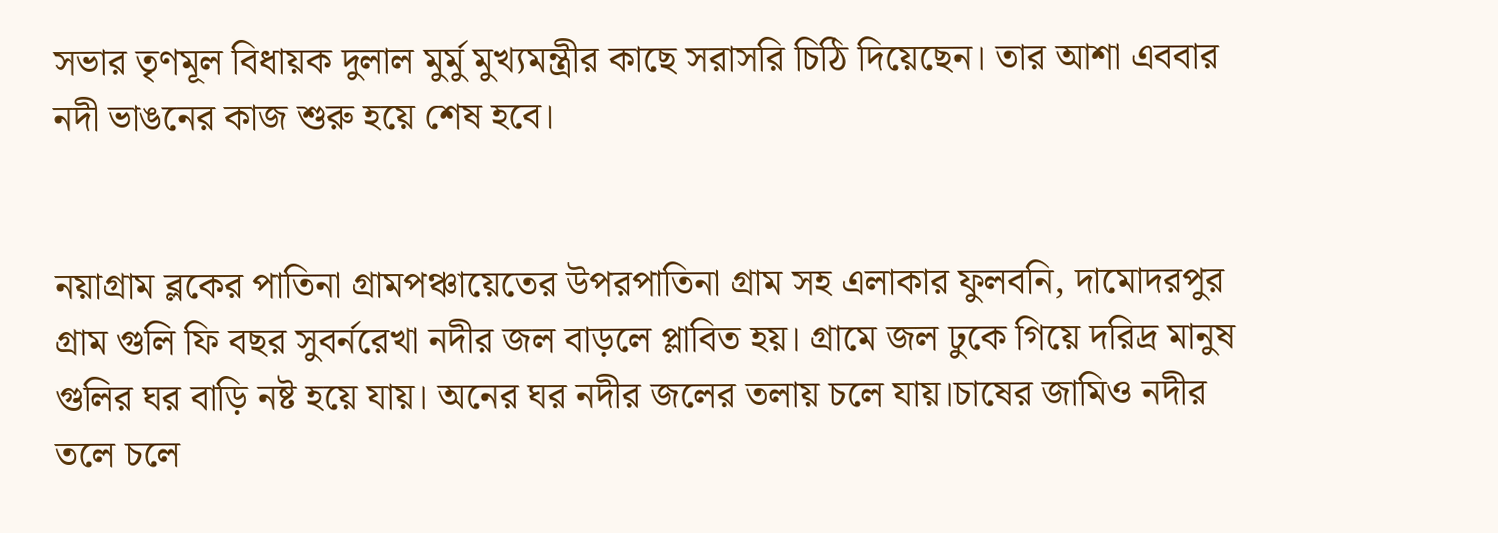সভার তৃণমূল বিধায়ক দুলাল মুর্মু মুখ্যমন্ত্রীর কাছে সরাসরি চিঠি দিয়েছেন। তার আশা এববার নদী ভাঙনের কাজ শুরু হয়ে শেষ হবে।


নয়াগ্রাম ব্লকের পাতিনা গ্রামপঞ্চায়েতের উপরপাতিনা গ্রাম সহ এলাকার ফুলবনি, দামোদরপুর গ্রাম গুলি ফি বছর সুবর্নরেখা নদীর জল বাড়লে প্লাবিত হয়। গ্রামে জল ঢুকে গিয়ে দরিদ্র মানুষ গুলির ঘর বাড়ি নষ্ট হয়ে যায়। অনের ঘর নদীর জলের তলায় চলে যায়।চাষের জামিও নদীর তলে চলে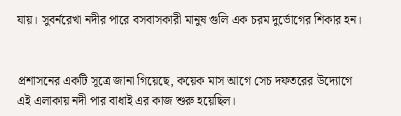যায়। সুবর্নরেখা নদীর পারে বসবাসকারী মানুষ গুলি এক চরম দুর্ভোগের শিকার হন।


প্রশাসনের একটি সূত্রে জানা গিয়েছে, কয়েক মাস আগে সেচ দফতরের উদ্যোগে এই এলাকায় নদী পার বাধাই এর কাজ শুরু হয়েছিল।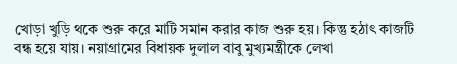খোড়া খুড়ি থকে শুরু করে মাটি সমান করার কাজ শুরু হয়। কিন্তু হঠাৎ কাজটি বন্ধ হয়ে যায়। নয়াগ্রামের বিধায়ক দুলাল বাবু মুখ্যমন্ত্রীকে লেখা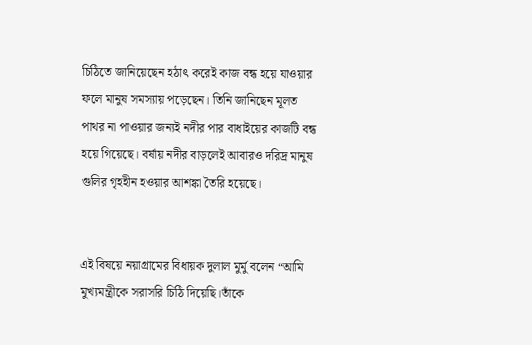চিঠিতে জানিয়েছেন হঠাৎ করেই কাজ বন্ধ হয়ে যাওয়ার ফলে মানুষ সমস্যায় পড়েছেন। তিনি জানিছেন মূলত পাথর না পাওয়ার জন্যই নদীর পার বাধাইয়ের কাজটি বন্ধ হয়ে গিয়েছে। বর্ষায় নদীর বাড়লেই আবারও দরিদ্র মানুষ গুলির গৃহহীন হওয়ার আশঙ্কা তৈরি হয়েছে।


এই বিষয়ে নয়াগ্রামের বিধায়ক দুলাল মুর্মু বলেন “আমি মুখ্যমন্ত্রীকে সরাসরি চিঠি দিয়েছি।তাঁকে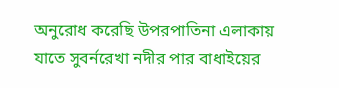অনুরোধ করেছি উপরপাতিনা এলাকায় যাতে সুবর্নরেখা নদীর পার বাধাইয়ের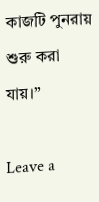কাজটি পুনরায় শুরু করা যায়।”

Leave a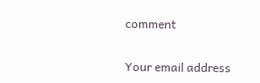comment

Your email address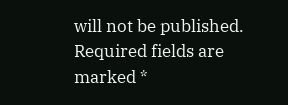will not be published. Required fields are marked *